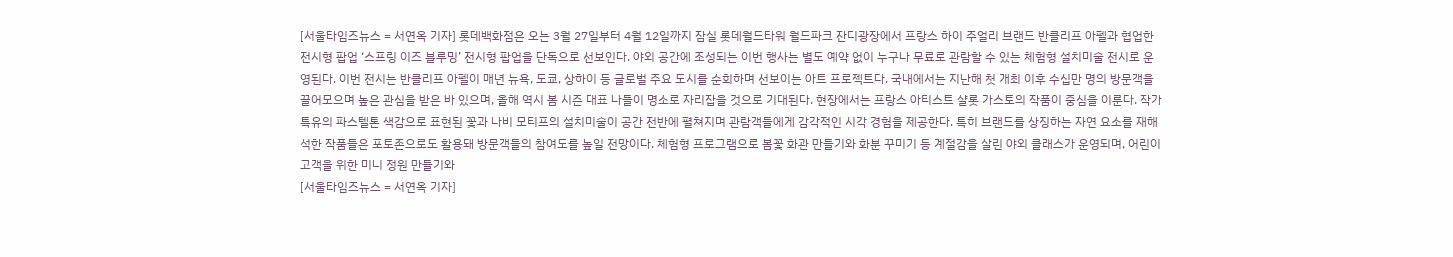[서울타임즈뉴스 = 서연옥 기자] 롯데백화점은 오는 3월 27일부터 4월 12일까지 잠실 롯데월드타워 월드파크 잔디광장에서 프랑스 하이 주얼리 브랜드 반클리프 아펠과 협업한 전시형 팝업 ‘스프링 이즈 블루밍’ 전시형 팝업을 단독으로 선보인다. 야외 공간에 조성되는 이번 행사는 별도 예약 없이 누구나 무료로 관람할 수 있는 체험형 설치미술 전시로 운영된다. 이번 전시는 반클리프 아펠이 매년 뉴욕, 도쿄, 상하이 등 글로벌 주요 도시를 순회하며 선보이는 아트 프로젝트다. 국내에서는 지난해 첫 개최 이후 수십만 명의 방문객을 끌어모으며 높은 관심을 받은 바 있으며, 올해 역시 봄 시즌 대표 나들이 명소로 자리잡을 것으로 기대된다. 현장에서는 프랑스 아티스트 샬롯 가스토의 작품이 중심을 이룬다. 작가 특유의 파스텔톤 색감으로 표현된 꽃과 나비 모티프의 설치미술이 공간 전반에 펼쳐지며 관람객들에게 감각적인 시각 경험을 제공한다. 특히 브랜드를 상징하는 자연 요소를 재해석한 작품들은 포토존으로도 활용돼 방문객들의 참여도를 높일 전망이다. 체험형 프로그램으로 봄꽃 화관 만들기와 화분 꾸미기 등 계절감을 살린 야외 클래스가 운영되며, 어린이 고객을 위한 미니 정원 만들기와
[서울타임즈뉴스 = 서연옥 기자]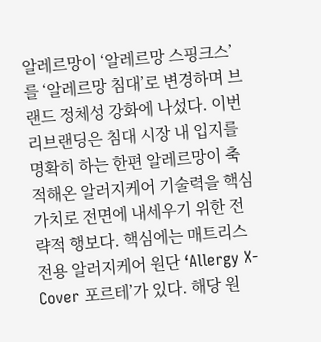알레르망이 ‘알레르망 스핑크스’를 ‘알레르망 침대’로 변경하며 브랜드 정체성 강화에 나섰다. 이번 리브랜딩은 침대 시장 내 입지를 명확히 하는 한편 알레르망이 축적해온 알러지케어 기술력을 핵심 가치로 전면에 내세우기 위한 전략적 행보다. 핵심에는 매트리스 전용 알러지케어 원단 ‘Allergy X-Cover 포르테’가 있다. 해당 원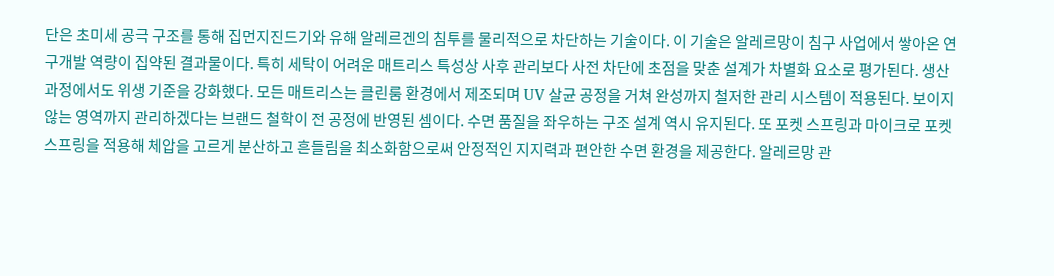단은 초미세 공극 구조를 통해 집먼지진드기와 유해 알레르겐의 침투를 물리적으로 차단하는 기술이다. 이 기술은 알레르망이 침구 사업에서 쌓아온 연구개발 역량이 집약된 결과물이다. 특히 세탁이 어려운 매트리스 특성상 사후 관리보다 사전 차단에 초점을 맞춘 설계가 차별화 요소로 평가된다. 생산 과정에서도 위생 기준을 강화했다. 모든 매트리스는 클린룸 환경에서 제조되며 UV 살균 공정을 거쳐 완성까지 철저한 관리 시스템이 적용된다. 보이지 않는 영역까지 관리하겠다는 브랜드 철학이 전 공정에 반영된 셈이다. 수면 품질을 좌우하는 구조 설계 역시 유지된다. 또 포켓 스프링과 마이크로 포켓 스프링을 적용해 체압을 고르게 분산하고 흔들림을 최소화함으로써 안정적인 지지력과 편안한 수면 환경을 제공한다. 알레르망 관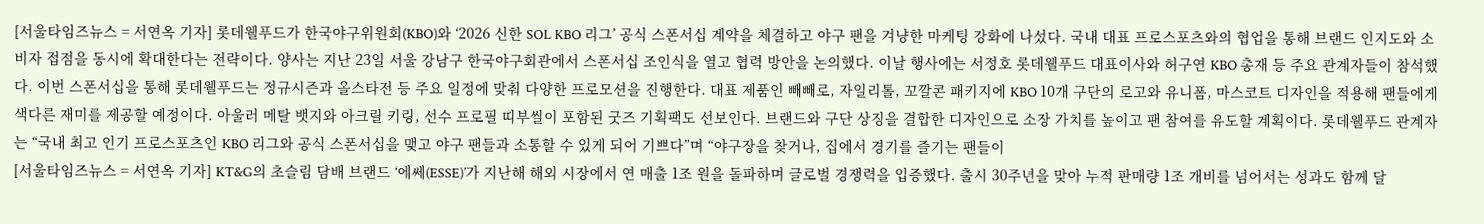[서울타임즈뉴스 = 서연옥 기자] 롯데웰푸드가 한국야구위원회(KBO)와 ‘2026 신한 SOL KBO 리그’ 공식 스폰서십 계약을 체결하고 야구 팬을 겨냥한 마케팅 강화에 나섰다. 국내 대표 프로스포츠와의 협업을 통해 브랜드 인지도와 소비자 접점을 동시에 확대한다는 전략이다. 양사는 지난 23일 서울 강남구 한국야구회관에서 스폰서십 조인식을 열고 협력 방안을 논의했다. 이날 행사에는 서정호 롯데웰푸드 대표이사와 허구연 KBO 총재 등 주요 관계자들이 참석했다. 이번 스폰서십을 통해 롯데웰푸드는 정규시즌과 올스타전 등 주요 일정에 맞춰 다양한 프로모션을 진행한다. 대표 제품인 빼빼로, 자일리톨, 꼬깔콘 패키지에 KBO 10개 구단의 로고와 유니폼, 마스코트 디자인을 적용해 팬들에게 색다른 재미를 제공할 예정이다. 아울러 메탈 뱃지와 아크릴 키링, 선수 프로필 띠부씰이 포함된 굿즈 기획팩도 선보인다. 브랜드와 구단 상징을 결합한 디자인으로 소장 가치를 높이고 팬 참여를 유도할 계획이다. 롯데웰푸드 관계자는 “국내 최고 인기 프로스포츠인 KBO 리그와 공식 스폰서십을 맺고 야구 팬들과 소통할 수 있게 되어 기쁘다”며 “야구장을 찾거나, 집에서 경기를 즐기는 팬들이
[서울타임즈뉴스 = 서연옥 기자] KT&G의 초슬림 담배 브랜드 ‘에쎄(ESSE)’가 지난해 해외 시장에서 연 매출 1조 원을 돌파하며 글로벌 경쟁력을 입증했다. 출시 30주년을 맞아 누적 판매량 1조 개비를 넘어서는 성과도 함께 달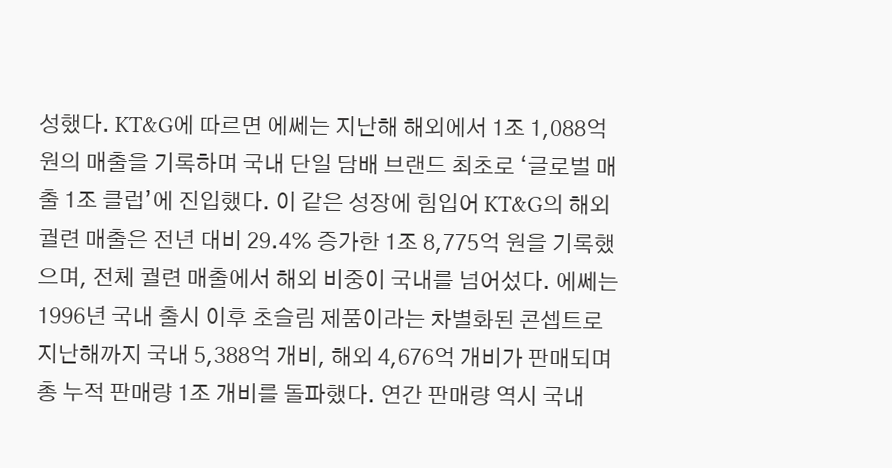성했다. KT&G에 따르면 에쎄는 지난해 해외에서 1조 1,088억 원의 매출을 기록하며 국내 단일 담배 브랜드 최초로 ‘글로벌 매출 1조 클럽’에 진입했다. 이 같은 성장에 힘입어 KT&G의 해외 궐련 매출은 전년 대비 29.4% 증가한 1조 8,775억 원을 기록했으며, 전체 궐련 매출에서 해외 비중이 국내를 넘어섰다. 에쎄는 1996년 국내 출시 이후 초슬림 제품이라는 차별화된 콘셉트로 지난해까지 국내 5,388억 개비, 해외 4,676억 개비가 판매되며 총 누적 판매량 1조 개비를 돌파했다. 연간 판매량 역시 국내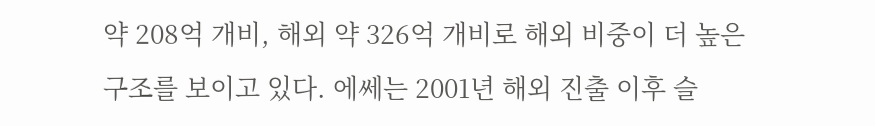약 208억 개비, 해외 약 326억 개비로 해외 비중이 더 높은 구조를 보이고 있다. 에쎄는 2001년 해외 진출 이후 슬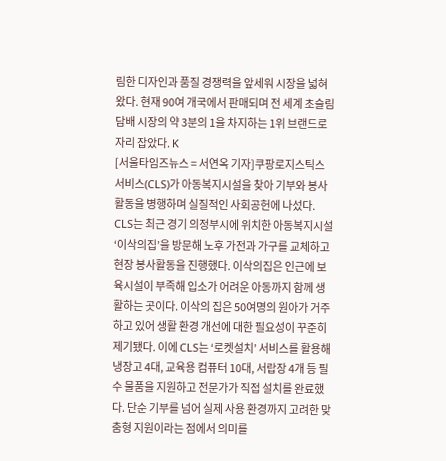림한 디자인과 품질 경쟁력을 앞세워 시장을 넓혀왔다. 현재 90여 개국에서 판매되며 전 세계 초슬림 담배 시장의 약 3분의 1을 차지하는 1위 브랜드로 자리 잡았다. K
[서울타임즈뉴스 = 서연옥 기자]쿠팡로지스틱스서비스(CLS)가 아동복지시설을 찾아 기부와 봉사활동을 병행하며 실질적인 사회공헌에 나섰다. CLS는 최근 경기 의정부시에 위치한 아동복지시설 ‘이삭의집’을 방문해 노후 가전과 가구를 교체하고 현장 봉사활동을 진행했다. 이삭의집은 인근에 보육시설이 부족해 입소가 어려운 아동까지 함께 생활하는 곳이다. 이삭의 집은 50여명의 원아가 거주하고 있어 생활 환경 개선에 대한 필요성이 꾸준히 제기됐다. 이에 CLS는 ‘로켓설치’ 서비스를 활용해 냉장고 4대, 교육용 컴퓨터 10대, 서랍장 4개 등 필수 물품을 지원하고 전문가가 직접 설치를 완료했다. 단순 기부를 넘어 실제 사용 환경까지 고려한 맞춤형 지원이라는 점에서 의미를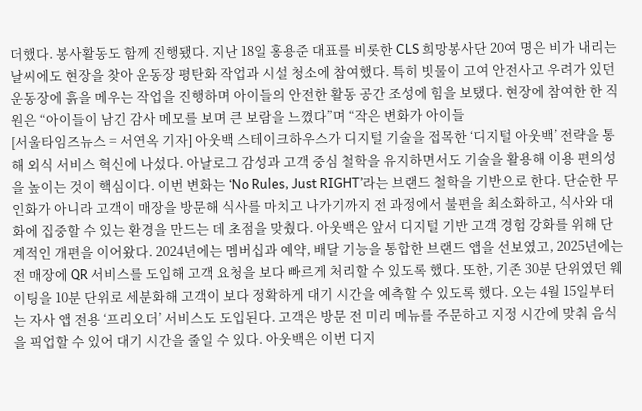더했다. 봉사활동도 함께 진행됐다. 지난 18일 홍용준 대표를 비롯한 CLS 희망봉사단 20여 명은 비가 내리는 날씨에도 현장을 찾아 운동장 평탄화 작업과 시설 청소에 참여했다. 특히 빗물이 고여 안전사고 우려가 있던 운동장에 흙을 메우는 작업을 진행하며 아이들의 안전한 활동 공간 조성에 힘을 보탰다. 현장에 참여한 한 직원은 “아이들이 남긴 감사 메모를 보며 큰 보람을 느꼈다”며 “작은 변화가 아이들
[서울타임즈뉴스 = 서연옥 기자] 아웃백 스테이크하우스가 디지털 기술을 접목한 ‘디지털 아웃백’ 전략을 통해 외식 서비스 혁신에 나섰다. 아날로그 감성과 고객 중심 철학을 유지하면서도 기술을 활용해 이용 편의성을 높이는 것이 핵심이다. 이번 변화는 ‘No Rules, Just RIGHT’라는 브랜드 철학을 기반으로 한다. 단순한 무인화가 아니라 고객이 매장을 방문해 식사를 마치고 나가기까지 전 과정에서 불편을 최소화하고, 식사와 대화에 집중할 수 있는 환경을 만드는 데 초점을 맞췄다. 아웃백은 앞서 디지털 기반 고객 경험 강화를 위해 단계적인 개편을 이어왔다. 2024년에는 멤버십과 예약, 배달 기능을 통합한 브랜드 앱을 선보였고, 2025년에는 전 매장에 QR 서비스를 도입해 고객 요청을 보다 빠르게 처리할 수 있도록 했다. 또한, 기존 30분 단위였던 웨이팅을 10분 단위로 세분화해 고객이 보다 정확하게 대기 시간을 예측할 수 있도록 했다. 오는 4월 15일부터는 자사 앱 전용 ‘프리오더’ 서비스도 도입된다. 고객은 방문 전 미리 메뉴를 주문하고 지정 시간에 맞춰 음식을 픽업할 수 있어 대기 시간을 줄일 수 있다. 아웃백은 이번 디지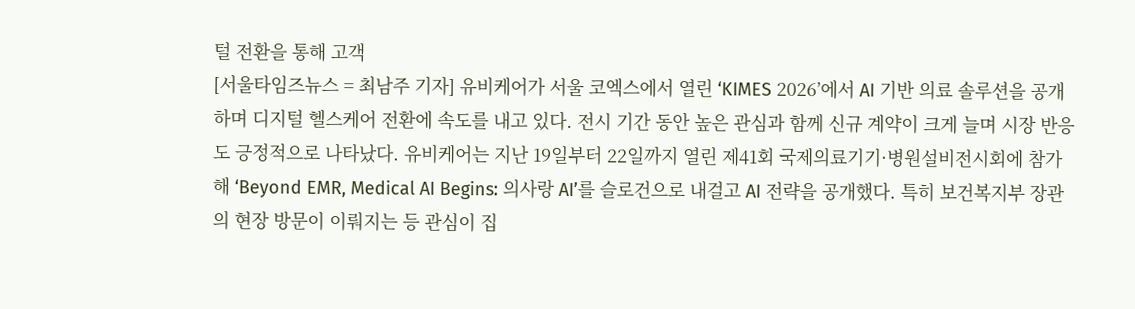털 전환을 통해 고객
[서울타임즈뉴스 = 최남주 기자] 유비케어가 서울 코엑스에서 열린 ‘KIMES 2026’에서 AI 기반 의료 솔루션을 공개하며 디지털 헬스케어 전환에 속도를 내고 있다. 전시 기간 동안 높은 관심과 함께 신규 계약이 크게 늘며 시장 반응도 긍정적으로 나타났다. 유비케어는 지난 19일부터 22일까지 열린 제41회 국제의료기기·병원설비전시회에 참가해 ‘Beyond EMR, Medical AI Begins: 의사랑 AI’를 슬로건으로 내걸고 AI 전략을 공개했다. 특히 보건복지부 장관의 현장 방문이 이뤄지는 등 관심이 집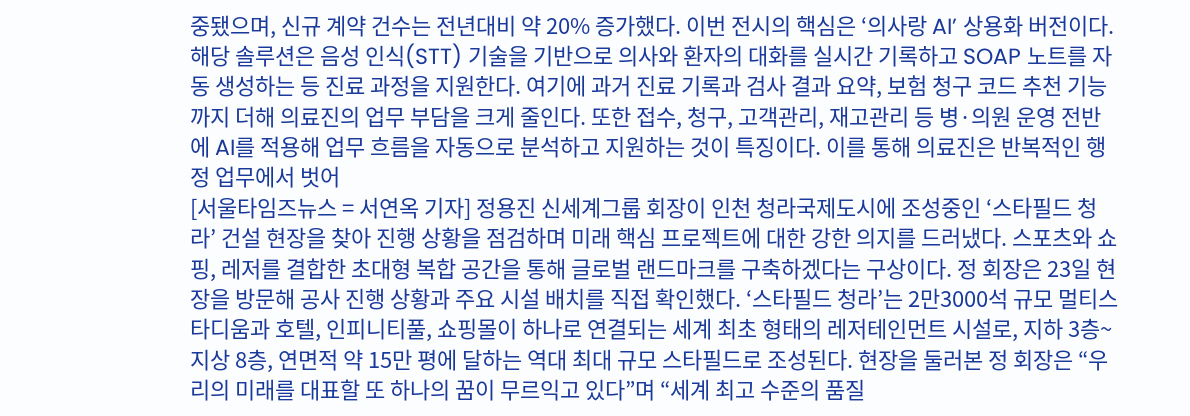중됐으며, 신규 계약 건수는 전년대비 약 20% 증가했다. 이번 전시의 핵심은 ‘의사랑 AI’ 상용화 버전이다. 해당 솔루션은 음성 인식(STT) 기술을 기반으로 의사와 환자의 대화를 실시간 기록하고 SOAP 노트를 자동 생성하는 등 진료 과정을 지원한다. 여기에 과거 진료 기록과 검사 결과 요약, 보험 청구 코드 추천 기능까지 더해 의료진의 업무 부담을 크게 줄인다. 또한 접수, 청구, 고객관리, 재고관리 등 병·의원 운영 전반에 AI를 적용해 업무 흐름을 자동으로 분석하고 지원하는 것이 특징이다. 이를 통해 의료진은 반복적인 행정 업무에서 벗어
[서울타임즈뉴스 = 서연옥 기자] 정용진 신세계그룹 회장이 인천 청라국제도시에 조성중인 ‘스타필드 청라’ 건설 현장을 찾아 진행 상황을 점검하며 미래 핵심 프로젝트에 대한 강한 의지를 드러냈다. 스포츠와 쇼핑, 레저를 결합한 초대형 복합 공간을 통해 글로벌 랜드마크를 구축하겠다는 구상이다. 정 회장은 23일 현장을 방문해 공사 진행 상황과 주요 시설 배치를 직접 확인했다. ‘스타필드 청라’는 2만3000석 규모 멀티스타디움과 호텔, 인피니티풀, 쇼핑몰이 하나로 연결되는 세계 최초 형태의 레저테인먼트 시설로, 지하 3층~지상 8층, 연면적 약 15만 평에 달하는 역대 최대 규모 스타필드로 조성된다. 현장을 둘러본 정 회장은 “우리의 미래를 대표할 또 하나의 꿈이 무르익고 있다”며 “세계 최고 수준의 품질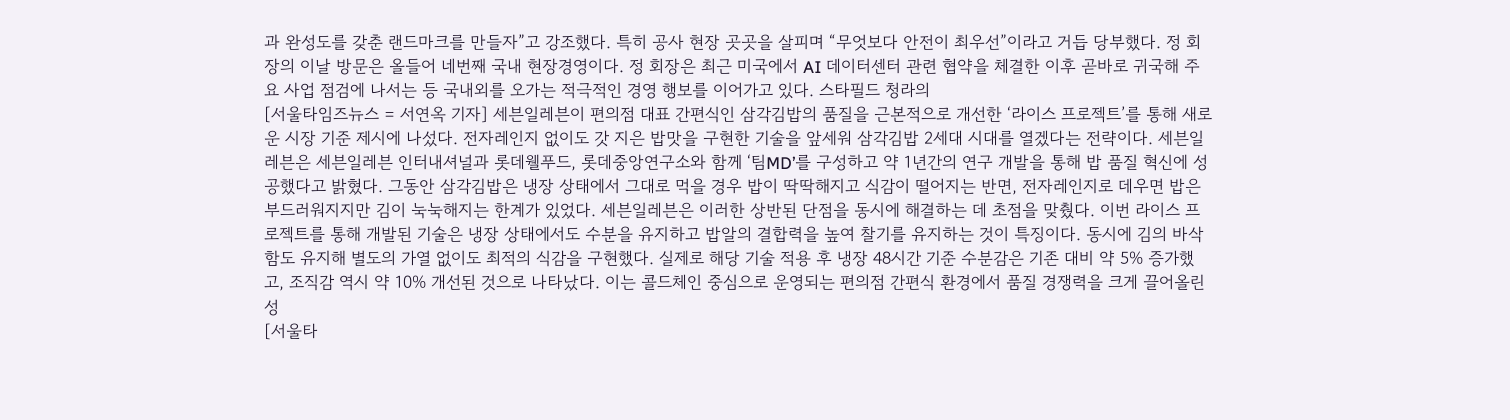과 완성도를 갖춘 랜드마크를 만들자”고 강조했다. 특히 공사 현장 곳곳을 살피며 “무엇보다 안전이 최우선”이라고 거듭 당부했다. 정 회장의 이날 방문은 올들어 네번째 국내 현장경영이다. 정 회장은 최근 미국에서 AI 데이터센터 관련 협약을 체결한 이후 곧바로 귀국해 주요 사업 점검에 나서는 등 국내외를 오가는 적극적인 경영 행보를 이어가고 있다. 스타필드 청라의
[서울타임즈뉴스 = 서연옥 기자] 세븐일레븐이 편의점 대표 간편식인 삼각김밥의 품질을 근본적으로 개선한 ‘라이스 프로젝트’를 통해 새로운 시장 기준 제시에 나섰다. 전자레인지 없이도 갓 지은 밥맛을 구현한 기술을 앞세워 삼각김밥 2세대 시대를 열겠다는 전략이다. 세븐일레븐은 세븐일레븐 인터내셔널과 롯데웰푸드, 롯데중앙연구소와 함께 ‘팀MD’를 구성하고 약 1년간의 연구 개발을 통해 밥 품질 혁신에 성공했다고 밝혔다. 그동안 삼각김밥은 냉장 상태에서 그대로 먹을 경우 밥이 딱딱해지고 식감이 떨어지는 반면, 전자레인지로 데우면 밥은 부드러워지지만 김이 눅눅해지는 한계가 있었다. 세븐일레븐은 이러한 상반된 단점을 동시에 해결하는 데 초점을 맞췄다. 이번 라이스 프로젝트를 통해 개발된 기술은 냉장 상태에서도 수분을 유지하고 밥알의 결합력을 높여 찰기를 유지하는 것이 특징이다. 동시에 김의 바삭함도 유지해 별도의 가열 없이도 최적의 식감을 구현했다. 실제로 해당 기술 적용 후 냉장 48시간 기준 수분감은 기존 대비 약 5% 증가했고, 조직감 역시 약 10% 개선된 것으로 나타났다. 이는 콜드체인 중심으로 운영되는 편의점 간편식 환경에서 품질 경쟁력을 크게 끌어올린 성
[서울타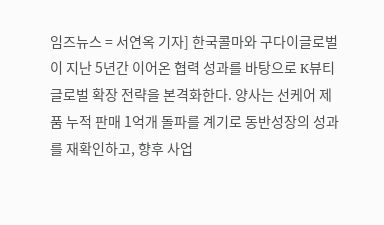임즈뉴스 = 서연옥 기자] 한국콜마와 구다이글로벌이 지난 5년간 이어온 협력 성과를 바탕으로 K뷰티 글로벌 확장 전략을 본격화한다. 양사는 선케어 제품 누적 판매 1억개 돌파를 계기로 동반성장의 성과를 재확인하고, 향후 사업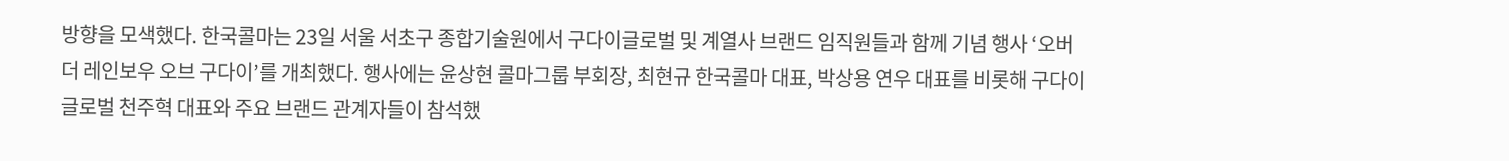방향을 모색했다. 한국콜마는 23일 서울 서초구 종합기술원에서 구다이글로벌 및 계열사 브랜드 임직원들과 함께 기념 행사 ‘오버 더 레인보우 오브 구다이’를 개최했다. 행사에는 윤상현 콜마그룹 부회장, 최현규 한국콜마 대표, 박상용 연우 대표를 비롯해 구다이글로벌 천주혁 대표와 주요 브랜드 관계자들이 참석했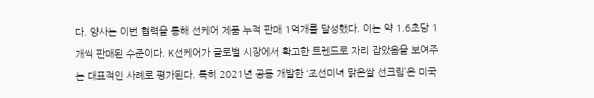다. 양사는 이번 협력을 통해 선케어 제품 누적 판매 1억개를 달성했다. 이는 약 1.6초당 1개씩 판매된 수준이다. K선케어가 글로벌 시장에서 확고한 트렌드로 자리 잡았음을 보여주는 대표적인 사례로 평가된다. 특히 2021년 공동 개발한 ‘조선미녀 맑은쌀 선크림’은 미국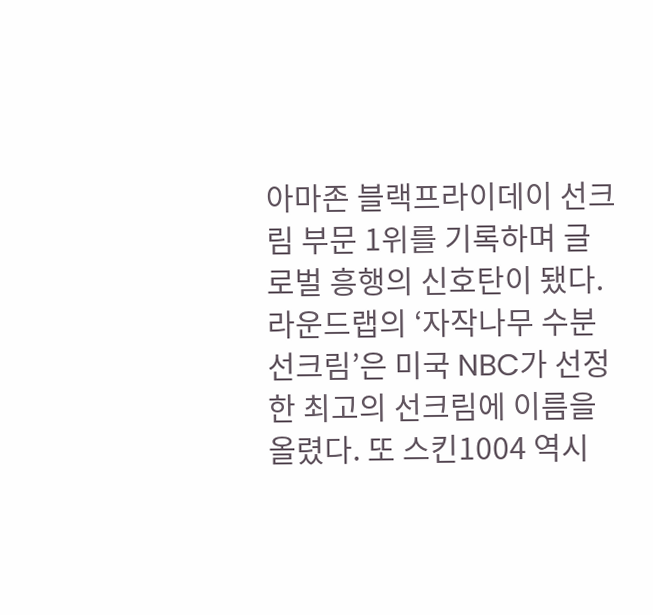아마존 블랙프라이데이 선크림 부문 1위를 기록하며 글로벌 흥행의 신호탄이 됐다. 라운드랩의 ‘자작나무 수분 선크림’은 미국 NBC가 선정한 최고의 선크림에 이름을 올렸다. 또 스킨1004 역시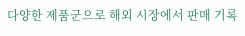다양한 제품군으로 해외 시장에서 판매 기록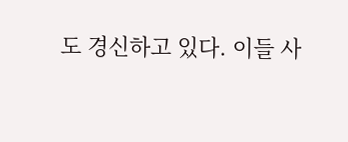도 경신하고 있다. 이들 사